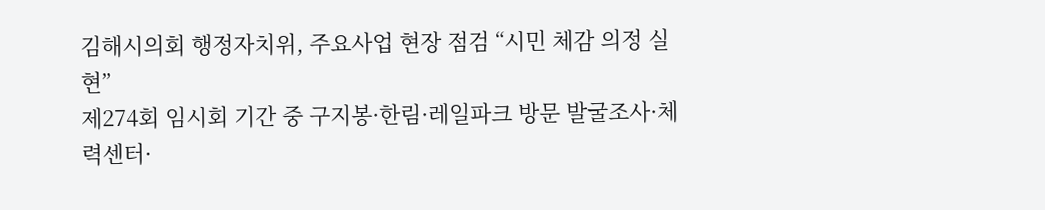김해시의회 행정자치위, 주요사업 현장 점검 “시민 체감 의정 실현”
제274회 임시회 기간 중 구지봉·한림·레일파크 방문 발굴조사·체력센터·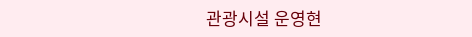관광시설 운영현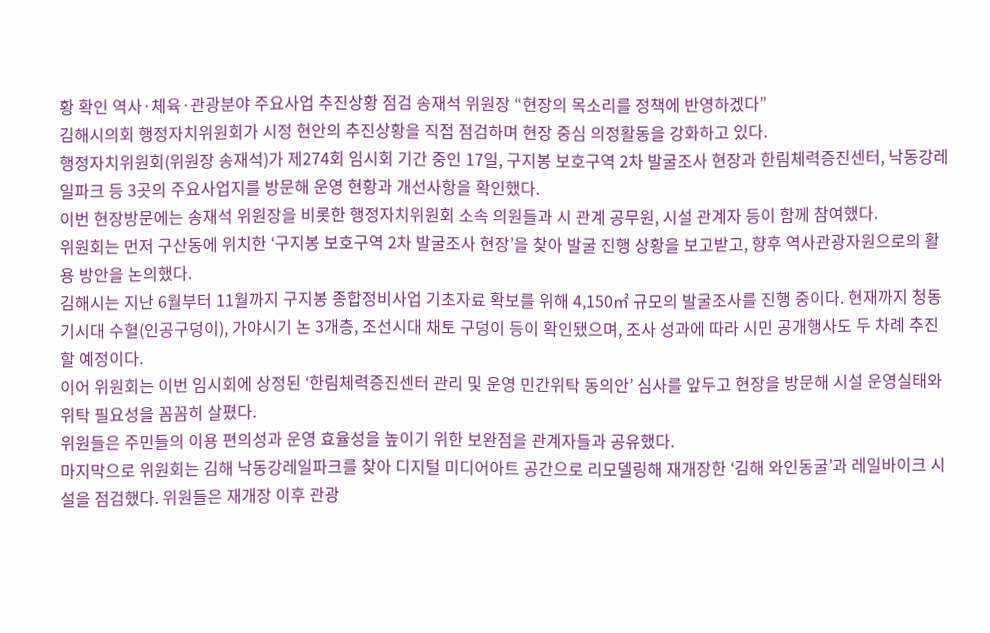황 확인 역사·체육·관광분야 주요사업 추진상황 점검 송재석 위원장 “현장의 목소리를 정책에 반영하겠다”
김해시의회 행정자치위원회가 시정 현안의 추진상황을 직접 점검하며 현장 중심 의정활동을 강화하고 있다.
행정자치위원회(위원장 송재석)가 제274회 임시회 기간 중인 17일, 구지봉 보호구역 2차 발굴조사 현장과 한림체력증진센터, 낙동강레일파크 등 3곳의 주요사업지를 방문해 운영 현황과 개선사항을 확인했다.
이번 현장방문에는 송재석 위원장을 비롯한 행정자치위원회 소속 의원들과 시 관계 공무원, 시설 관계자 등이 함께 참여했다.
위원회는 먼저 구산동에 위치한 ‘구지봉 보호구역 2차 발굴조사 현장’을 찾아 발굴 진행 상황을 보고받고, 향후 역사관광자원으로의 활용 방안을 논의했다.
김해시는 지난 6월부터 11월까지 구지봉 종합정비사업 기초자료 확보를 위해 4,150㎡ 규모의 발굴조사를 진행 중이다. 현재까지 청동기시대 수혈(인공구덩이), 가야시기 논 3개층, 조선시대 채토 구덩이 등이 확인됐으며, 조사 성과에 따라 시민 공개행사도 두 차례 추진할 예정이다.
이어 위원회는 이번 임시회에 상정된 ‘한림체력증진센터 관리 및 운영 민간위탁 동의안’ 심사를 앞두고 현장을 방문해 시설 운영실태와 위탁 필요성을 꼼꼼히 살폈다.
위원들은 주민들의 이용 편의성과 운영 효율성을 높이기 위한 보완점을 관계자들과 공유했다.
마지막으로 위원회는 김해 낙동강레일파크를 찾아 디지털 미디어아트 공간으로 리모델링해 재개장한 ‘김해 와인동굴’과 레일바이크 시설을 점검했다. 위원들은 재개장 이후 관광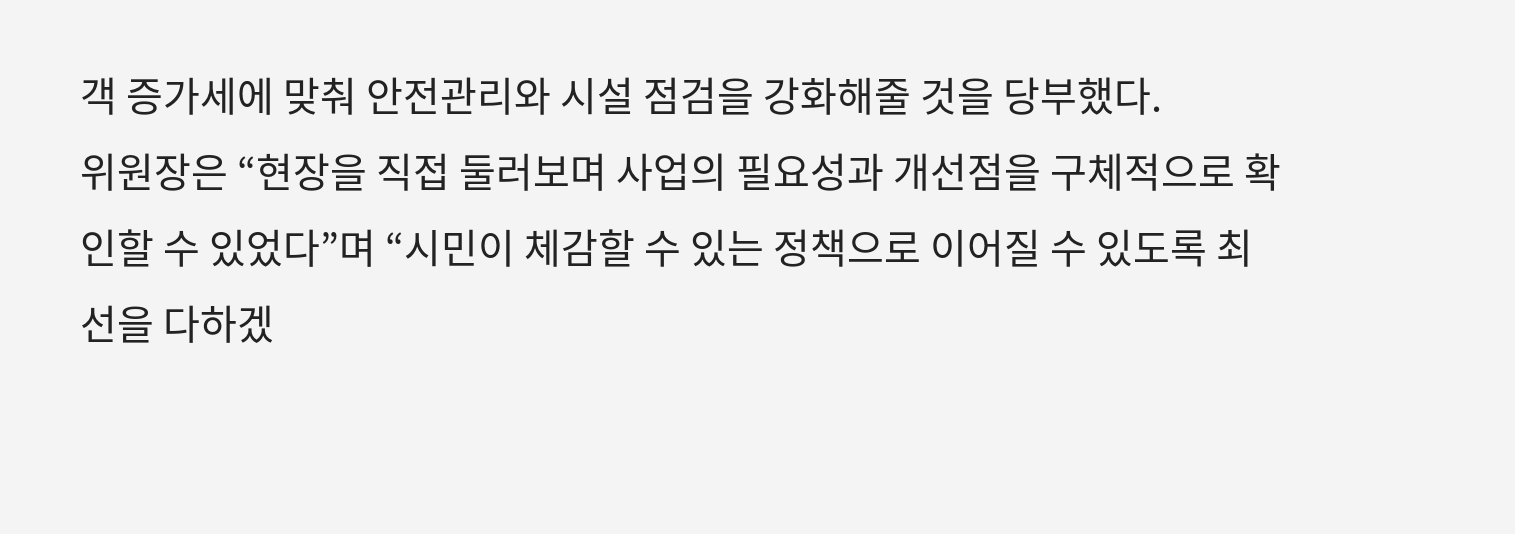객 증가세에 맞춰 안전관리와 시설 점검을 강화해줄 것을 당부했다.
위원장은 “현장을 직접 둘러보며 사업의 필요성과 개선점을 구체적으로 확인할 수 있었다”며 “시민이 체감할 수 있는 정책으로 이어질 수 있도록 최선을 다하겠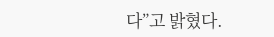다”고 밝혔다.